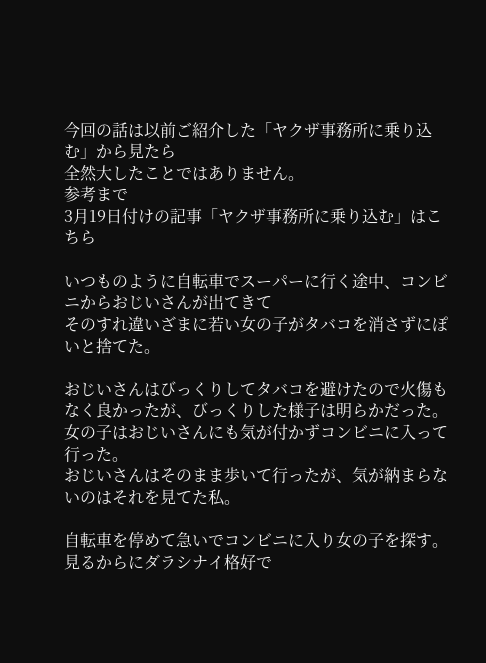今回の話は以前ご紹介した「ヤクザ事務所に乗り込む」から見たら
全然大したことではありません。
参考まで
3月19日付けの記事「ヤクザ事務所に乗り込む」はこちら

いつものように自転車でスーパーに行く途中、コンビニからおじいさんが出てきて
そのすれ違いざまに若い女の子がタバコを消さずにぽいと捨てた。

おじいさんはびっくりしてタバコを避けたので火傷もなく良かったが、びっくりした様子は明らかだった。
女の子はおじいさんにも気が付かずコンビニに入って行った。
おじいさんはそのまま歩いて行ったが、気が納まらないのはそれを見てた私。

自転車を停めて急いでコンビニに入り女の子を探す。
見るからにダラシナイ格好で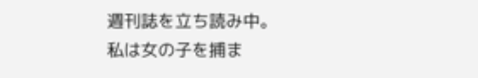週刊誌を立ち読み中。
私は女の子を捕ま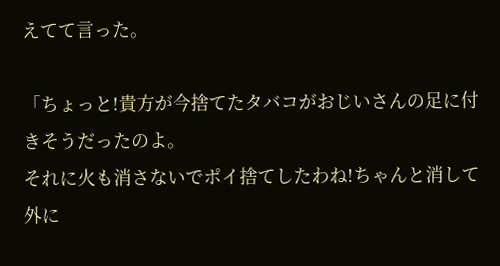えてて言った。

「ちょっと!貴方が今捨てたタバコがおじいさんの足に付きそうだったのよ。
それに火も消さないでポイ捨てしたわね!ちゃんと消して外に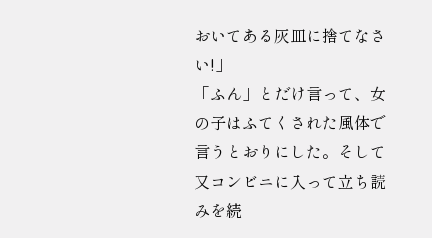おいてある灰皿に捨てなさい!」
「ふん」とだけ言って、女の子はふてくされた風体で言うとおりにした。そして又コンビニに入って立ち読みを続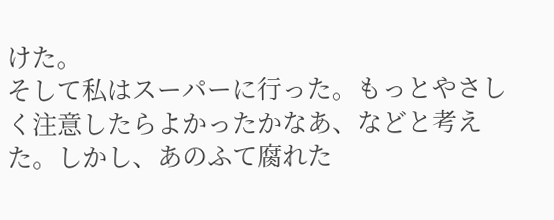けた。
そして私はスーパーに行った。もっとやさしく注意したらよかったかなあ、などと考えた。しかし、あのふて腐れた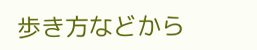歩き方などから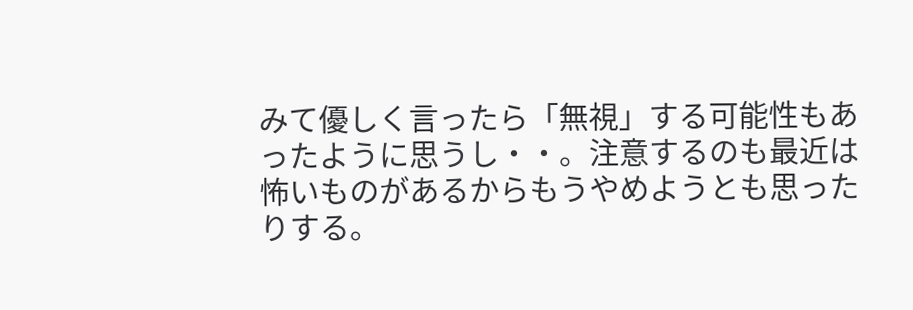みて優しく言ったら「無視」する可能性もあったように思うし・・。注意するのも最近は怖いものがあるからもうやめようとも思ったりする。